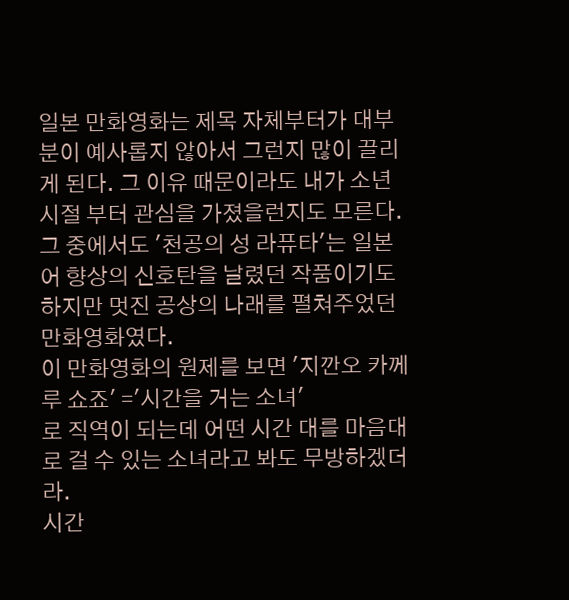일본 만화영화는 제목 자체부터가 대부분이 예사롭지 않아서 그런지 많이 끌리게 된다. 그 이유 때문이라도 내가 소년 시절 부터 관심을 가졌을런지도 모른다. 그 중에서도 '천공의 성 라퓨타'는 일본어 향상의 신호탄을 날렸던 작품이기도 하지만 멋진 공상의 나래를 펼쳐주었던 만화영화였다.
이 만화영화의 원제를 보면 '지깐오 카께루 쇼죠' ='시간을 거는 소녀'
로 직역이 되는데 어떤 시간 대를 마음대로 걸 수 있는 소녀라고 봐도 무방하겠더라.
시간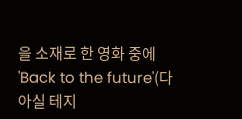을 소재로 한 영화 중에 'Back to the future'(다 아실 테지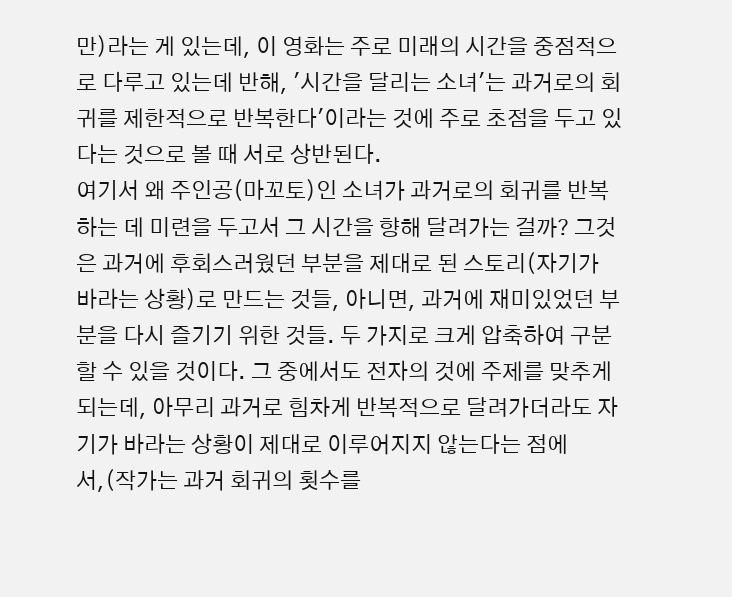만)라는 게 있는데, 이 영화는 주로 미래의 시간을 중점적으로 다루고 있는데 반해, '시간을 달리는 소녀'는 과거로의 회귀를 제한적으로 반복한다'이라는 것에 주로 초점을 두고 있다는 것으로 볼 때 서로 상반된다.
여기서 왜 주인공(마꼬토)인 소녀가 과거로의 회귀를 반복하는 데 미련을 두고서 그 시간을 향해 달려가는 걸까? 그것은 과거에 후회스러웠던 부분을 제대로 된 스토리(자기가 바라는 상황)로 만드는 것들, 아니면, 과거에 재미있었던 부분을 다시 즐기기 위한 것들. 두 가지로 크게 압축하여 구분할 수 있을 것이다. 그 중에서도 전자의 것에 주제를 맞추게 되는데, 아무리 과거로 힘차게 반복적으로 달려가더라도 자기가 바라는 상황이 제대로 이루어지지 않는다는 점에서,(작가는 과거 회귀의 횟수를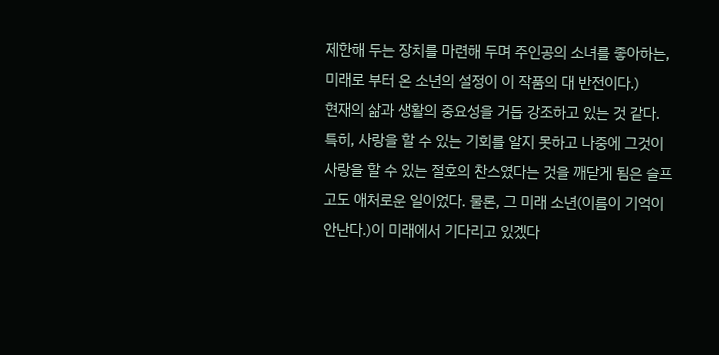제한해 두는 장치를 마련해 두며 주인공의 소녀를 좋아하는, 미래로 부터 온 소년의 설정이 이 작품의 대 반전이다.)
현재의 삶과 생활의 중요성을 거듭 강조하고 있는 것 같다.
특히, 사랑을 할 수 있는 기회를 알지 못하고 나중에 그것이 사랑을 할 수 있는 절호의 찬스였다는 것을 깨닫게 됨은 슬프고도 애처로운 일이었다. 물론, 그 미래 소년(이름이 기억이 안난다.)이 미래에서 기다리고 있겠다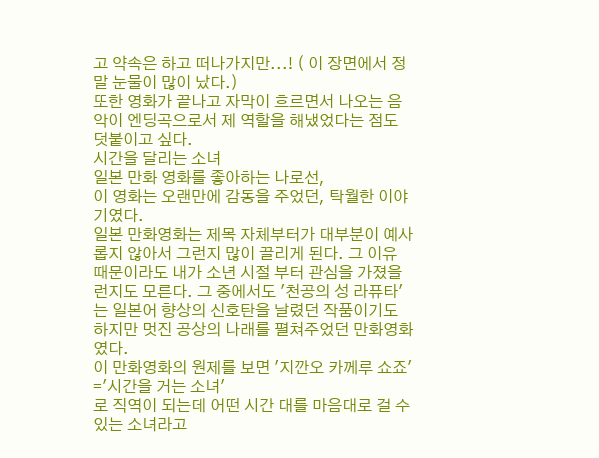고 약속은 하고 떠나가지만...! ( 이 장면에서 정말 눈물이 많이 났다.)
또한 영화가 끝나고 자막이 흐르면서 나오는 음악이 엔딩곡으로서 제 역할을 해냈었다는 점도 덧붙이고 싶다.
시간을 달리는 소녀
일본 만화 영화를 좋아하는 나로선,
이 영화는 오랜만에 감동을 주었던, 탁월한 이야기였다.
일본 만화영화는 제목 자체부터가 대부분이 예사롭지 않아서 그런지 많이 끌리게 된다. 그 이유 때문이라도 내가 소년 시절 부터 관심을 가졌을런지도 모른다. 그 중에서도 '천공의 성 라퓨타'는 일본어 향상의 신호탄을 날렸던 작품이기도 하지만 멋진 공상의 나래를 펼쳐주었던 만화영화였다.
이 만화영화의 원제를 보면 '지깐오 카께루 쇼죠' ='시간을 거는 소녀'
로 직역이 되는데 어떤 시간 대를 마음대로 걸 수 있는 소녀라고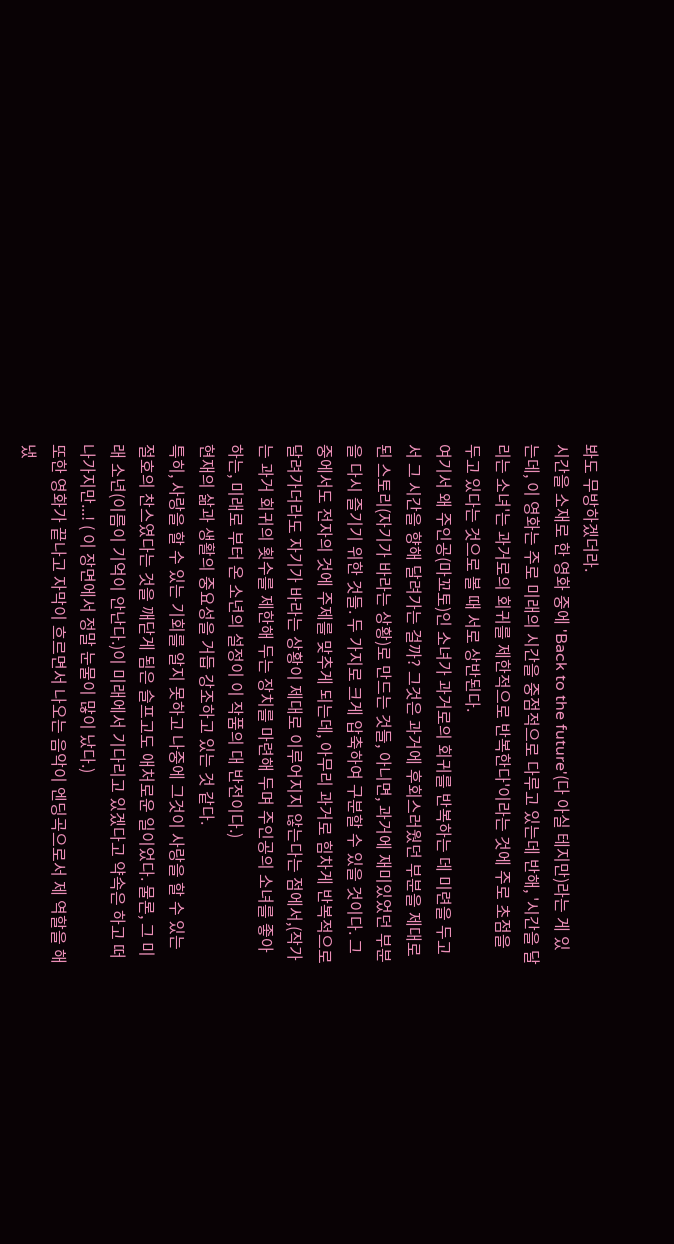봐도 무방하겠더라.
시간을 소재로 한 영화 중에 'Back to the future'(다 아실 테지만)라는 게 있는데, 이 영화는 주로 미래의 시간을 중점적으로 다루고 있는데 반해, '시간을 달리는 소녀'는 과거로의 회귀를 제한적으로 반복한다'이라는 것에 주로 초점을 두고 있다는 것으로 볼 때 서로 상반된다.
여기서 왜 주인공(마꼬토)인 소녀가 과거로의 회귀를 반복하는 데 미련을 두고서 그 시간을 향해 달려가는 걸까? 그것은 과거에 후회스러웠던 부분을 제대로 된 스토리(자기가 바라는 상황)로 만드는 것들, 아니면, 과거에 재미있었던 부분을 다시 즐기기 위한 것들. 두 가지로 크게 압축하여 구분할 수 있을 것이다. 그 중에서도 전자의 것에 주제를 맞추게 되는데, 아무리 과거로 힘차게 반복적으로 달려가더라도 자기가 바라는 상황이 제대로 이루어지지 않는다는 점에서,(작가는 과거 회귀의 횟수를 제한해 두는 장치를 마련해 두며 주인공의 소녀를 좋아하는, 미래로 부터 온 소년의 설정이 이 작품의 대 반전이다.)
현재의 삶과 생활의 중요성을 거듭 강조하고 있는 것 같다.
특히, 사랑을 할 수 있는 기회를 알지 못하고 나중에 그것이 사랑을 할 수 있는 절호의 찬스였다는 것을 깨닫게 됨은 슬프고도 애처로운 일이었다. 물론, 그 미래 소년(이름이 기억이 안난다.)이 미래에서 기다리고 있겠다고 약속은 하고 떠나가지만...! ( 이 장면에서 정말 눈물이 많이 났다.)
또한 영화가 끝나고 자막이 흐르면서 나오는 음악이 엔딩곡으로서 제 역할을 해냈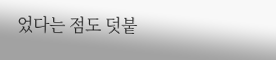었다는 점도 덧붙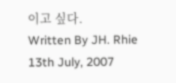이고 싶다.
Written By JH. Rhie
13th July, 2007